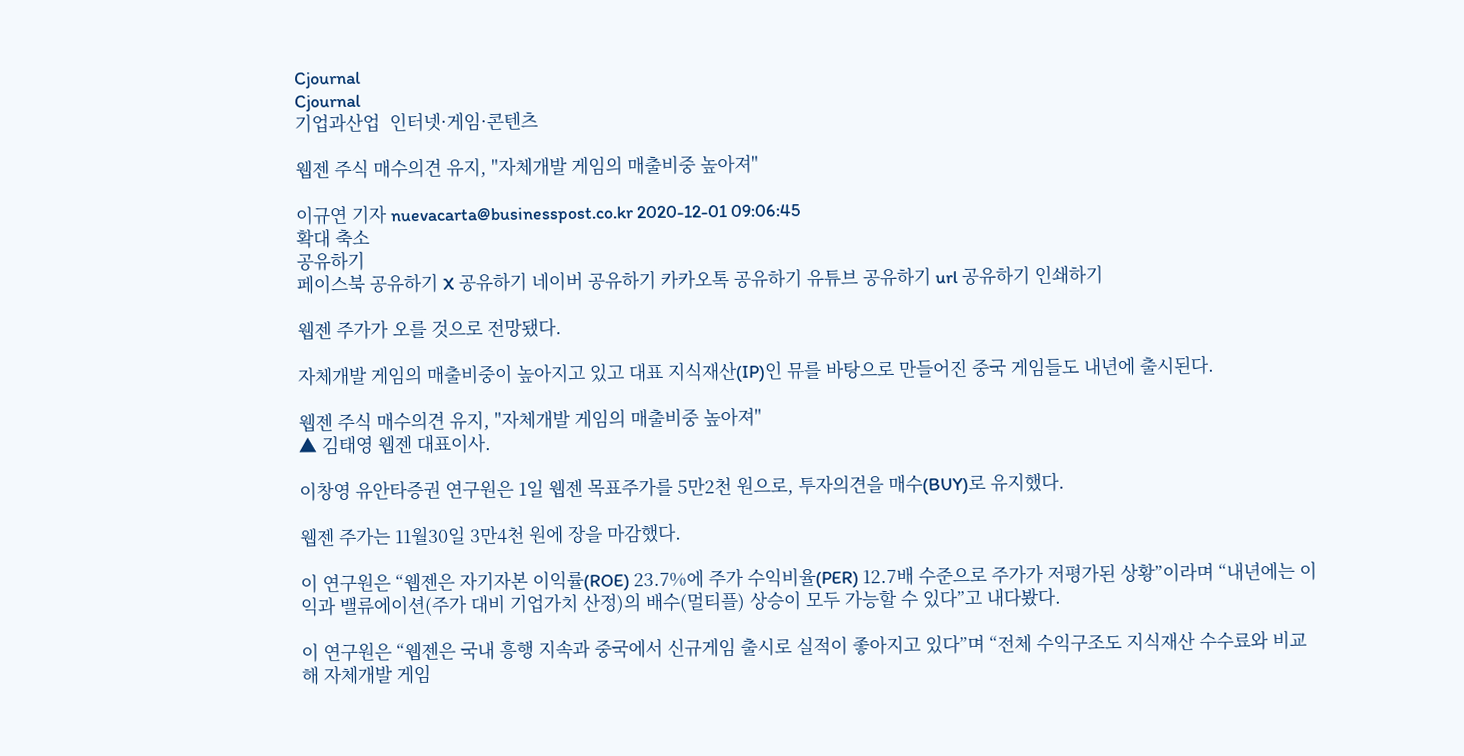Cjournal
Cjournal
기업과산업  인터넷·게임·콘텐츠

웹젠 주식 매수의견 유지, "자체개발 게임의 매출비중 높아져"

이규연 기자 nuevacarta@businesspost.co.kr 2020-12-01 09:06:45
확대 축소
공유하기
페이스북 공유하기 X 공유하기 네이버 공유하기 카카오톡 공유하기 유튜브 공유하기 url 공유하기 인쇄하기

웹젠 주가가 오를 것으로 전망됐다.

자체개발 게임의 매출비중이 높아지고 있고 대표 지식재산(IP)인 뮤를 바탕으로 만들어진 중국 게임들도 내년에 출시된다.

웹젠 주식 매수의견 유지, "자체개발 게임의 매출비중 높아져"
▲ 김태영 웹젠 대표이사.

이창영 유안타증권 연구원은 1일 웹젠 목표주가를 5만2천 원으로, 투자의견을 매수(BUY)로 유지했다.

웹젠 주가는 11월30일 3만4천 원에 장을 마감했다.

이 연구원은 “웹젠은 자기자본 이익률(ROE) 23.7%에 주가 수익비율(PER) 12.7배 수준으로 주가가 저평가된 상황”이라며 “내년에는 이익과 밸류에이션(주가 대비 기업가치 산정)의 배수(멀티플) 상승이 모두 가능할 수 있다”고 내다봤다.

이 연구원은 “웹젠은 국내 흥행 지속과 중국에서 신규게임 출시로 실적이 좋아지고 있다”며 “전체 수익구조도 지식재산 수수료와 비교해 자체개발 게임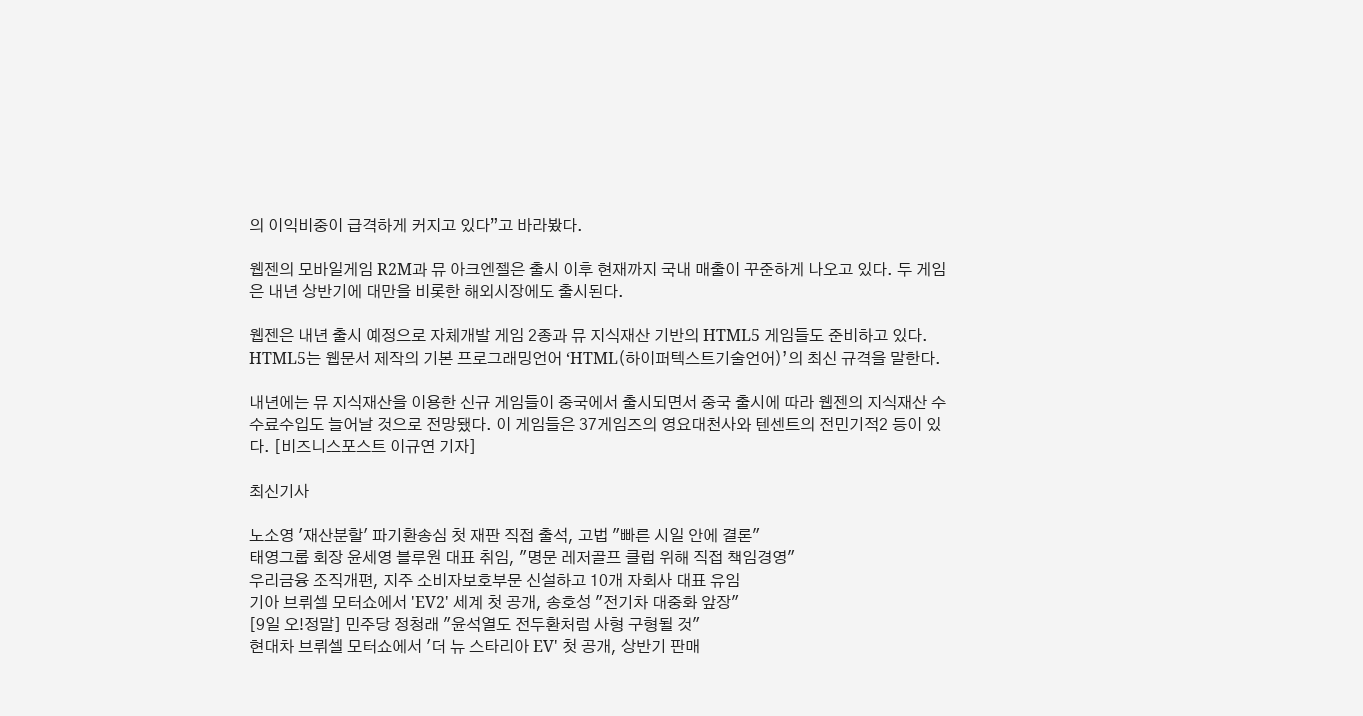의 이익비중이 급격하게 커지고 있다”고 바라봤다.

웹젠의 모바일게임 R2M과 뮤 아크엔젤은 출시 이후 현재까지 국내 매출이 꾸준하게 나오고 있다. 두 게임은 내년 상반기에 대만을 비롯한 해외시장에도 출시된다.

웹젠은 내년 출시 예정으로 자체개발 게임 2종과 뮤 지식재산 기반의 HTML5 게임들도 준비하고 있다. HTML5는 웹문서 제작의 기본 프로그래밍언어 ‘HTML(하이퍼텍스트기술언어)’의 최신 규격을 말한다.

내년에는 뮤 지식재산을 이용한 신규 게임들이 중국에서 출시되면서 중국 출시에 따라 웹젠의 지식재산 수수료수입도 늘어날 것으로 전망됐다. 이 게임들은 37게임즈의 영요대천사와 텐센트의 전민기적2 등이 있다. [비즈니스포스트 이규연 기자]

최신기사

노소영 '재산분할' 파기환송심 첫 재판 직접 출석, 고법 "빠른 시일 안에 결론"
태영그룹 회장 윤세영 블루원 대표 취임, "명문 레저골프 클럽 위해 직접 책임경영"
우리금융 조직개편, 지주 소비자보호부문 신설하고 10개 자회사 대표 유임
기아 브뤼셀 모터쇼에서 'EV2' 세계 첫 공개, 송호성 "전기차 대중화 앞장"
[9일 오!정말] 민주당 정청래 "윤석열도 전두환처럼 사형 구형될 것"
현대차 브뤼셀 모터쇼에서 '더 뉴 스타리아 EV' 첫 공개, 상반기 판매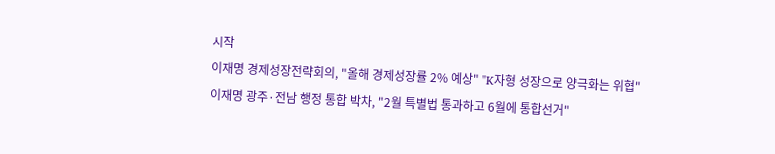시작
이재명 경제성장전략회의, "올해 경제성장률 2% 예상" "K자형 성장으로 양극화는 위협"
이재명 광주·전남 행정 통합 박차, "2월 특별법 통과하고 6월에 통합선거"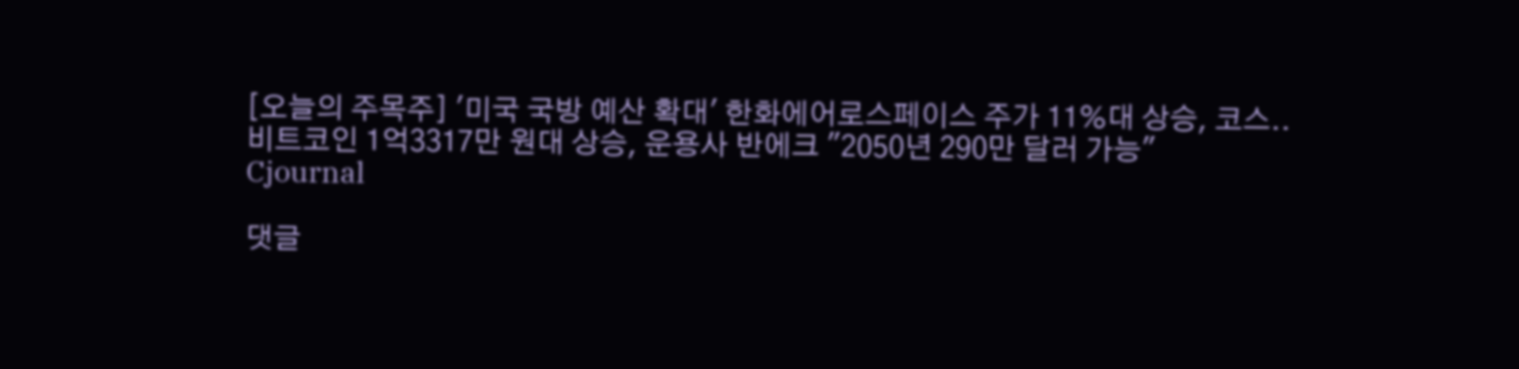[오늘의 주목주] '미국 국방 예산 확대' 한화에어로스페이스 주가 11%대 상승, 코스..
비트코인 1억3317만 원대 상승, 운용사 반에크 "2050년 290만 달러 가능"
Cjournal

댓글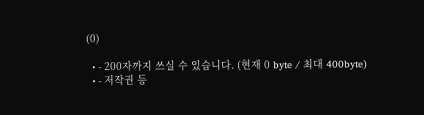(0)

  • - 200자까지 쓰실 수 있습니다. (현재 0 byte / 최대 400byte)
  • - 저작권 등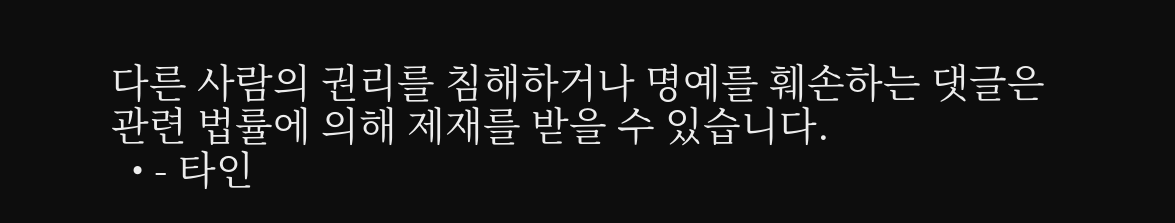다른 사람의 권리를 침해하거나 명예를 훼손하는 댓글은 관련 법률에 의해 제재를 받을 수 있습니다.
  • - 타인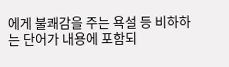에게 불쾌감을 주는 욕설 등 비하하는 단어가 내용에 포함되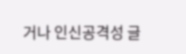거나 인신공격성 글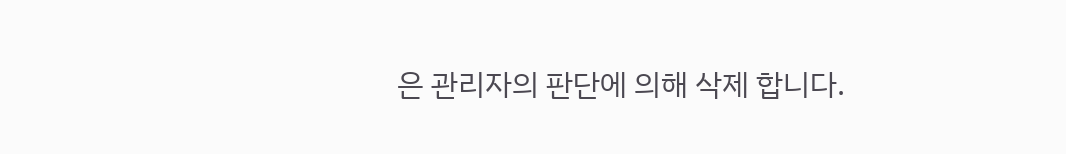은 관리자의 판단에 의해 삭제 합니다.